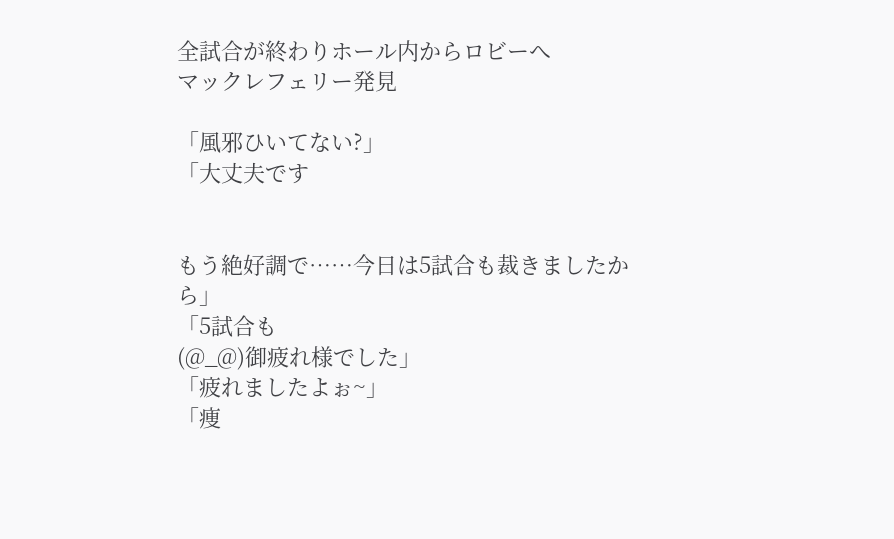全試合が終わりホール内からロビーへ
マックレフェリー発見

「風邪ひいてない?」
「大丈夫です


もう絶好調で……今日は5試合も裁きましたから」
「5試合も
(@_@)御疲れ様でした」
「疲れましたよぉ~」
「痩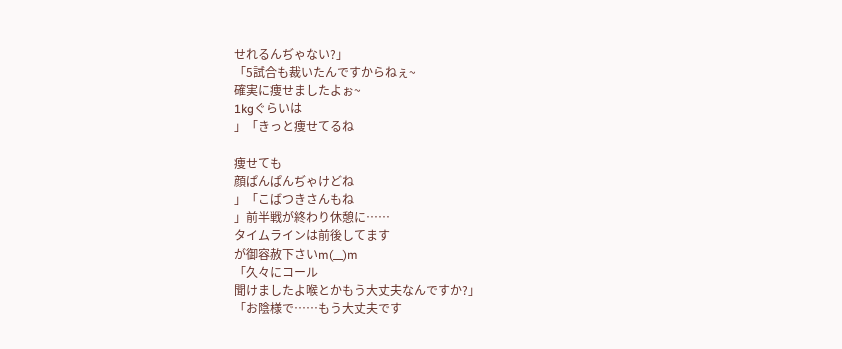せれるんぢゃない?」
「5試合も裁いたんですからねぇ~
確実に痩せましたよぉ~
1kgぐらいは
」「きっと痩せてるね

痩せても
顔ぱんぱんぢゃけどね
」「こばつきさんもね
」前半戦が終わり休憩に……
タイムラインは前後してます
が御容赦下さいm(__)m
「久々にコール
聞けましたよ喉とかもう大丈夫なんですか?」
「お陰様で……もう大丈夫です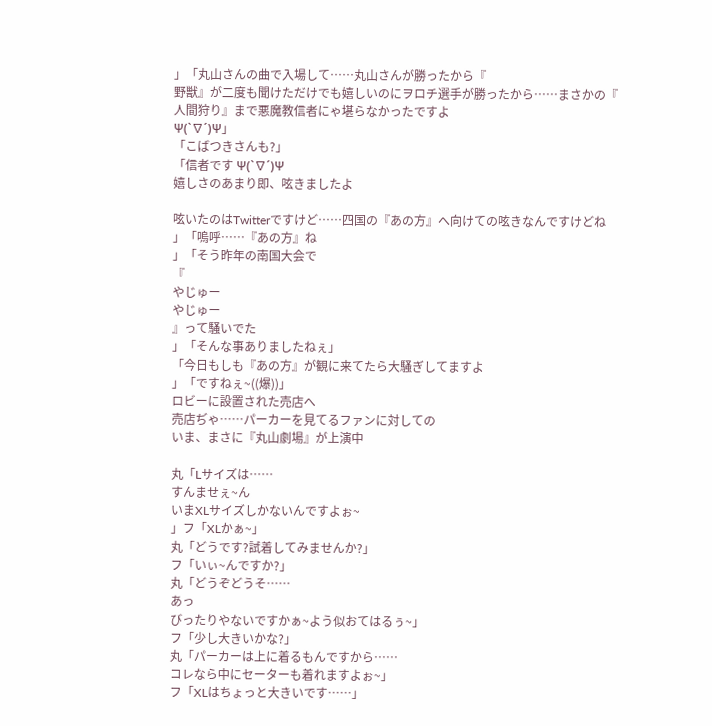」「丸山さんの曲で入場して……丸山さんが勝ったから『
野獣』が二度も聞けただけでも嬉しいのにヲロチ選手が勝ったから……まさかの『
人間狩り』まで悪魔教信者にゃ堪らなかったですよ
Ψ(`∇´)Ψ」
「こばつきさんも?」
「信者です Ψ(`∇´)Ψ
嬉しさのあまり即、呟きましたよ

呟いたのはTwitterですけど……四国の『あの方』へ向けての呟きなんですけどね
」「嗚呼……『あの方』ね
」「そう昨年の南国大会で
『
やじゅー
やじゅー
』って騒いでた
」「そんな事ありましたねぇ」
「今日もしも『あの方』が観に来てたら大騒ぎしてますよ
」「ですねぇ~((爆))」
ロビーに設置された売店へ
売店ぢゃ……パーカーを見てるファンに対しての
いま、まさに『丸山劇場』が上演中

丸「Lサイズは……
すんませぇ~ん
いまXLサイズしかないんですよぉ~
」フ「XLかぁ~」
丸「どうです?試着してみませんか?」
フ「いぃ~んですか?」
丸「どうぞどうそ……
あっ
びったりやないですかぁ~よう似おてはるぅ~」
フ「少し大きいかな?」
丸「パーカーは上に着るもんですから……
コレなら中にセーターも着れますよぉ~」
フ「XLはちょっと大きいです……」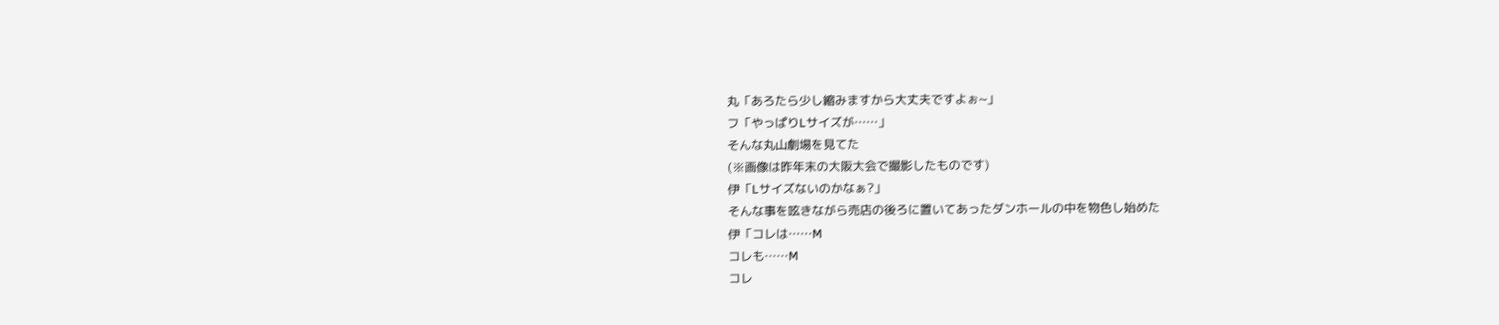丸「あろたら少し縮みますから大丈夫ですよぉ~」
フ「やっぱりLサイズが……」
そんな丸山劇場を見てた
(※画像は昨年末の大阪大会で撮影したものです)
伊「Lサイズないのかなぁ?」
そんな事を呟きながら売店の後ろに置いてあったダンホールの中を物色し始めた
伊「コレは……M
コレも……M
コレ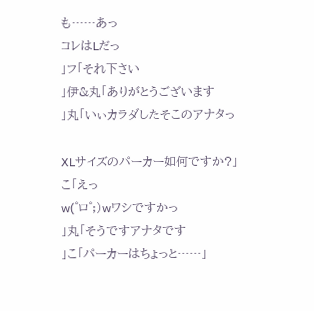も……あっ
コレはLだっ
」フ「それ下さい
」伊&丸「ありがとうございます
」丸「いぃカラダしたそこのアナタっ

XLサイズのパーカー如何ですか?」
こ「えっ
w(゜ロ゜;)wワシですかっ
」丸「そうですアナタです
」こ「パーカーはちょっと……」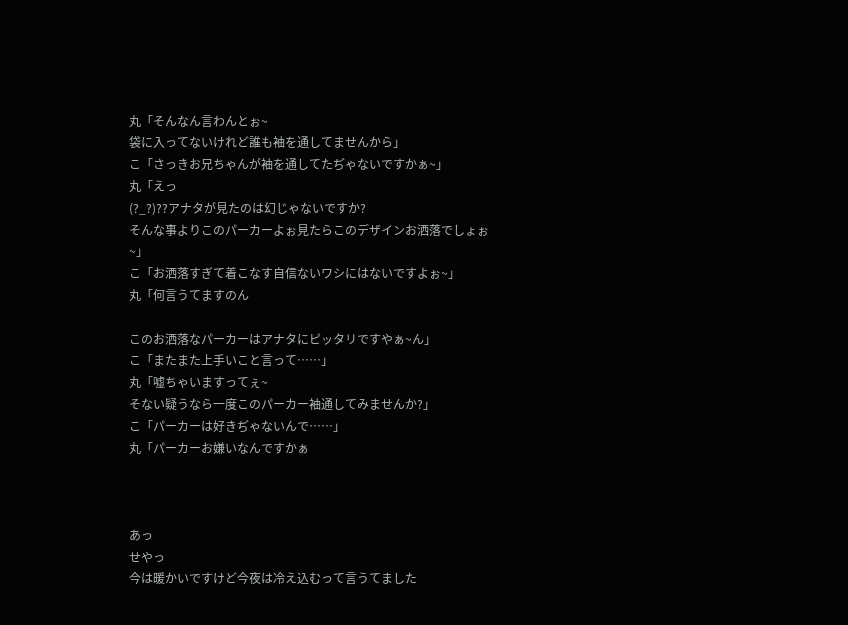丸「そんなん言わんとぉ~
袋に入ってないけれど誰も袖を通してませんから」
こ「さっきお兄ちゃんが袖を通してたぢゃないですかぁ~」
丸「えっ
(?_?)??アナタが見たのは幻じゃないですか?
そんな事よりこのパーカーよぉ見たらこのデザインお洒落でしょぉ~」
こ「お洒落すぎて着こなす自信ないワシにはないですよぉ~」
丸「何言うてますのん

このお洒落なパーカーはアナタにピッタリですやぁ~ん」
こ「またまた上手いこと言って……」
丸「嘘ちゃいますってぇ~
そない疑うなら一度このパーカー袖通してみませんか?」
こ「パーカーは好きぢゃないんで……」
丸「パーカーお嫌いなんですかぁ



あっ
せやっ
今は暖かいですけど今夜は冷え込むって言うてました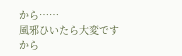から……
風邪ひいたら大変ですから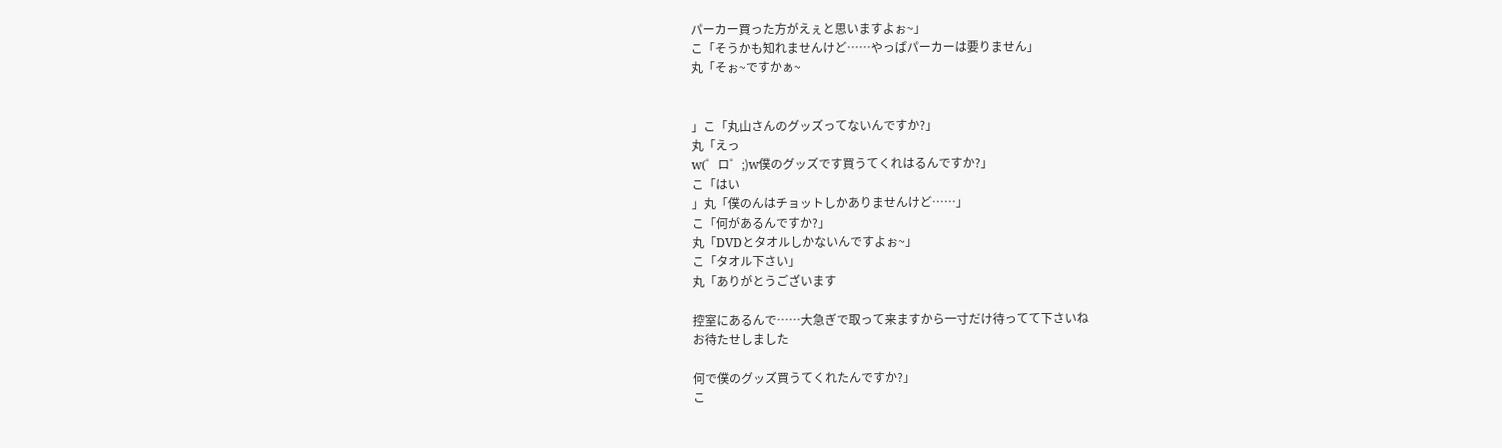パーカー買った方がえぇと思いますよぉ~」
こ「そうかも知れませんけど……やっぱパーカーは要りません」
丸「そぉ~ですかぁ~


」こ「丸山さんのグッズってないんですか?」
丸「えっ
w(゜ロ゜;)w僕のグッズです買うてくれはるんですか?」
こ「はい
」丸「僕のんはチョットしかありませんけど……」
こ「何があるんですか?」
丸「DVDとタオルしかないんですよぉ~」
こ「タオル下さい」
丸「ありがとうございます

控室にあるんで……大急ぎで取って来ますから一寸だけ待ってて下さいね
お待たせしました

何で僕のグッズ買うてくれたんですか?」
こ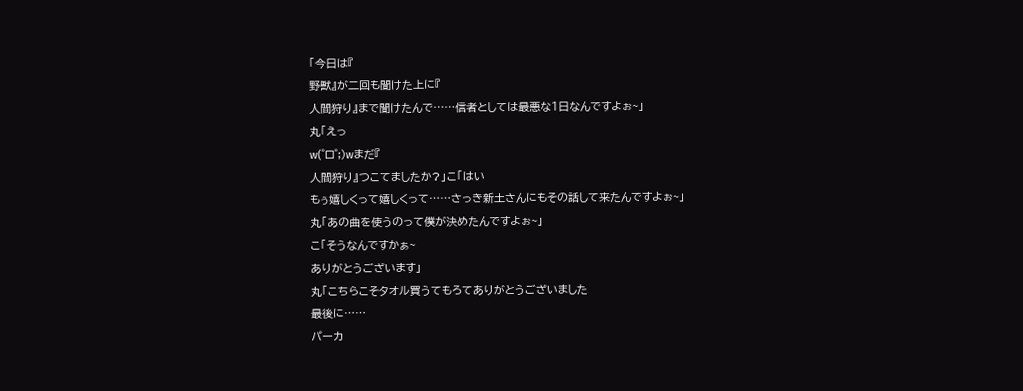「今日は『
野獣』が二回も聞けた上に『
人間狩り』まで聞けたんで……信者としては最悪な1日なんですよぉ~」
丸「えっ
w(゜ロ゜;)wまだ『
人間狩り』つこてましたか?」こ「はい
もぅ嬉しくって嬉しくって……さっき新土さんにもその話して来たんですよぉ~」
丸「あの曲を使うのって僕が決めたんですよぉ~」
こ「そうなんですかぁ~
ありがとうございます」
丸「こちらこそタオル買うてもろてありがとうございました
最後に……
パーカ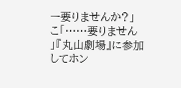ー要りませんか?」
こ「……要りません
」『丸山劇場』に参加してホン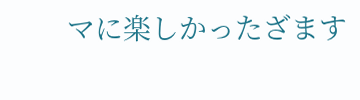マに楽しかったざます